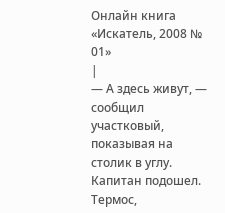Онлайн книга «Искатель, 2008 № 01»
|
— А здесь живут, — сообщил участковый, показывая на столик в углу. Капитан подошел. Термос,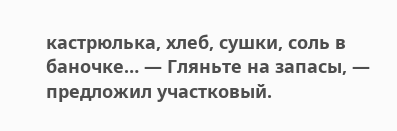кастрюлька, хлеб, сушки, соль в баночке… — Гляньте на запасы, — предложил участковый.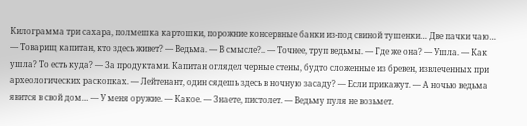Килограмма три сахара, полмешка картошки, порожние консервные банки из-под свиной тушенки… Две пачки чаю… — Товарищ капитан, кто здесь живет? — Ведьма. — В смысле?.. — Точнее, труп ведьмы. — Где же она? — Ушла. — Как ушла? То есть куда? — За продуктами. Капитан оглядел черные стены, будто сложенные из бревен, извлеченных при археологических раскопках. — Лейтенант, один сядешь здесь в ночную засаду? — Если прикажут. — А ночью ведьма явится в свой дом… — У меня оружие. — Какое. — Знаете, пистолет. — Ведьму пуля не возьмет.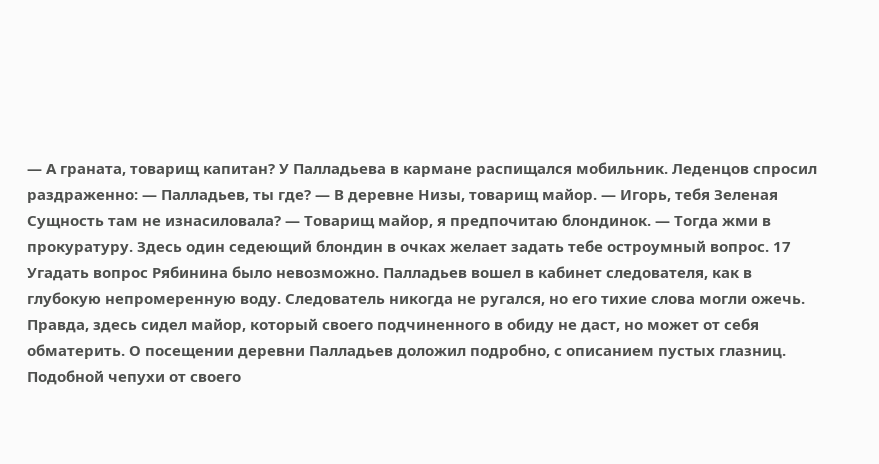— А граната, товарищ капитан? У Палладьева в кармане распищался мобильник. Леденцов спросил раздраженно: — Палладьев, ты где? — В деревне Низы, товарищ майор. — Игорь, тебя Зеленая Сущность там не изнасиловала? — Товарищ майор, я предпочитаю блондинок. — Тогда жми в прокуратуру. Здесь один седеющий блондин в очках желает задать тебе остроумный вопрос. 17 Угадать вопрос Рябинина было невозможно. Палладьев вошел в кабинет следователя, как в глубокую непромеренную воду. Следователь никогда не ругался, но его тихие слова могли ожечь. Правда, здесь сидел майор, который своего подчиненного в обиду не даст, но может от себя обматерить. О посещении деревни Палладьев доложил подробно, с описанием пустых глазниц. Подобной чепухи от своего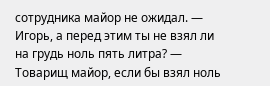сотрудника майор не ожидал. — Игорь, а перед этим ты не взял ли на грудь ноль пять литра? — Товарищ майор, если бы взял ноль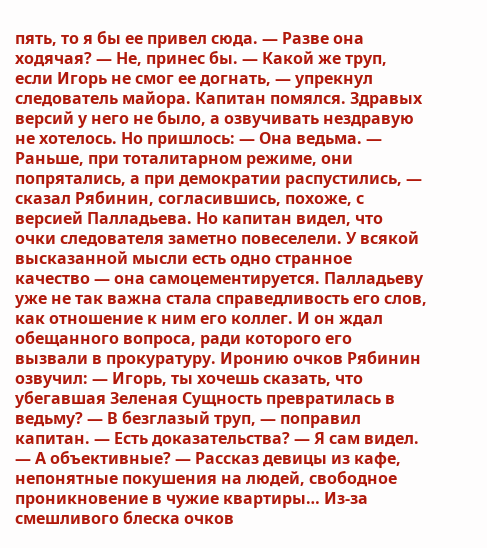пять, то я бы ее привел сюда. — Разве она ходячая? — Не, принес бы. — Какой же труп, если Игорь не смог ее догнать, — упрекнул следователь майора. Капитан помялся. Здравых версий у него не было, а озвучивать нездравую не хотелось. Но пришлось: — Она ведьма. — Раньше, при тоталитарном режиме, они попрятались, а при демократии распустились, — сказал Рябинин, согласившись, похоже, с версией Палладьева. Но капитан видел, что очки следователя заметно повеселели. У всякой высказанной мысли есть одно странное качество — она самоцементируется. Палладьеву уже не так важна стала справедливость его слов, как отношение к ним его коллег. И он ждал обещанного вопроса, ради которого его вызвали в прокуратуру. Иронию очков Рябинин озвучил: — Игорь, ты хочешь сказать, что убегавшая Зеленая Сущность превратилась в ведьму? — В безглазый труп, — поправил капитан. — Есть доказательства? — Я сам видел. — А объективные? — Рассказ девицы из кафе, непонятные покушения на людей, свободное проникновение в чужие квартиры… Из-за смешливого блеска очков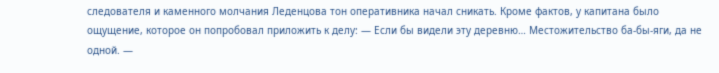следователя и каменного молчания Леденцова тон оперативника начал сникать. Кроме фактов, у капитана было ощущение, которое он попробовал приложить к делу: — Если бы видели эту деревню… Местожительство ба-бы-яги, да не одной. —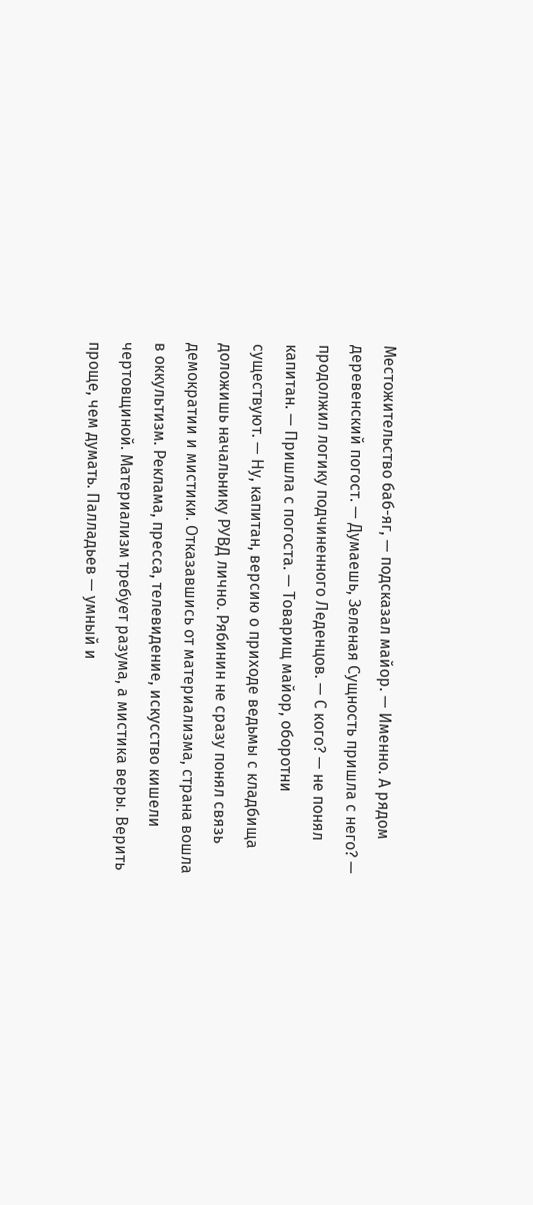Местожительство баб-яг, — подсказал майор. — Именно. А рядом деревенский погост. — Думаешь, Зеленая Сущность пришла с него? — продолжил логику подчиненного Леденцов. — С кого? — не понял капитан. — Пришла с погоста. — Товарищ майор, оборотни существуют. — Ну, капитан, версию о приходе ведьмы с кладбища доложишь начальнику РУВД лично. Рябинин не сразу понял связь демократии и мистики. Отказавшись от материализма, страна вошла в оккультизм. Реклама, пресса, телевидение, искусство кишели чертовщиной. Материализм требует разума, а мистика веры. Верить проще, чем думать. Палладьев — умный и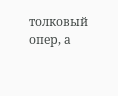толковый опер, а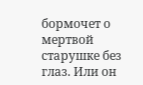бормочет о мертвой старушке без глаз. Или он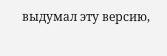выдумал эту версию,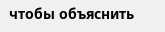чтобы объяснить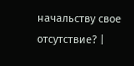начальству свое отсутствие? |